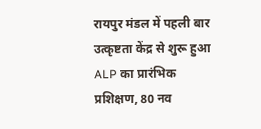रायपुर मंडल में पहली बार उत्कृष्टता केंद्र से शुरू हुआ ALP का प्रारंभिक प्रशिक्षण, 80 नव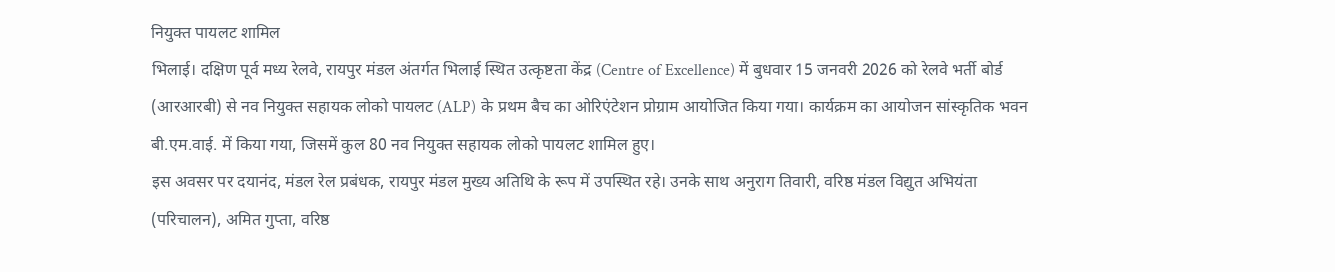नियुक्त पायलट शामिल
भिलाई। दक्षिण पूर्व मध्य रेलवे, रायपुर मंडल अंतर्गत भिलाई स्थित उत्कृष्टता केंद्र (Centre of Excellence) में बुधवार 15 जनवरी 2026 को रेलवे भर्ती बोर्ड (आरआरबी) से नव नियुक्त सहायक लोको पायलट (ALP) के प्रथम बैच का ओरिएंटेशन प्रोग्राम आयोजित किया गया। कार्यक्रम का आयोजन सांस्कृतिक भवन बी.एम.वाई. में किया गया, जिसमें कुल 80 नव नियुक्त सहायक लोको पायलट शामिल हुए।
इस अवसर पर दयानंद, मंडल रेल प्रबंधक, रायपुर मंडल मुख्य अतिथि के रूप में उपस्थित रहे। उनके साथ अनुराग तिवारी, वरिष्ठ मंडल विद्युत अभियंता (परिचालन), अमित गुप्ता, वरिष्ठ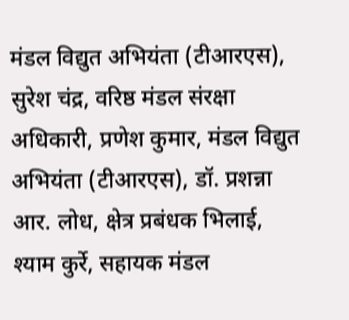मंडल विद्युत अभियंता (टीआरएस), सुरेश चंद्र, वरिष्ठ मंडल संरक्षा अधिकारी, प्रणेश कुमार, मंडल विद्युत अभियंता (टीआरएस), डॉ. प्रशन्ना आर. लोध, क्षेत्र प्रबंधक भिलाई, श्याम कुर्रे, सहायक मंडल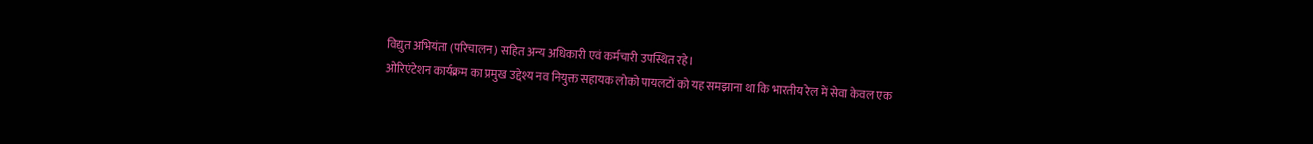विद्युत अभियंता (परिचालन) सहित अन्य अधिकारी एवं कर्मचारी उपस्थित रहे।
ओरिएंटेशन कार्यक्रम का प्रमुख उद्देश्य नव नियुक्त सहायक लोको पायलटों को यह समझाना था कि भारतीय रेल में सेवा केवल एक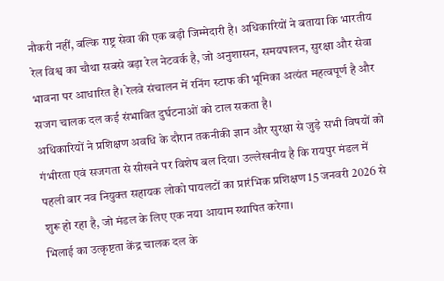नौकरी नहीं, बल्कि राष्ट्र सेवा की एक बड़ी जिम्मेदारी है। अधिकारियों ने बताया कि भारतीय रेल विश्व का चौथा सबसे बड़ा रेल नेटवर्क है, जो अनुशासन, समयपालन, सुरक्षा और सेवा भावना पर आधारित है। रेलवे संचालन में रनिंग स्टाफ की भूमिका अत्यंत महत्वपूर्ण है और सजग चालक दल कई संभावित दुर्घटनाओं को टाल सकता है।
अधिकारियों ने प्रशिक्षण अवधि के दौरान तकनीकी ज्ञान और सुरक्षा से जुड़े सभी विषयों को गंभीरता एवं सजगता से सीखने पर विशेष बल दिया। उल्लेखनीय है कि रायपुर मंडल में पहली बार नव नियुक्त सहायक लोको पायलटों का प्रारंभिक प्रशिक्षण 15 जनवरी 2026 से शुरू हो रहा है, जो मंडल के लिए एक नया आयाम स्थापित करेगा।
भिलाई का उत्कृष्टता केंद्र चालक दल के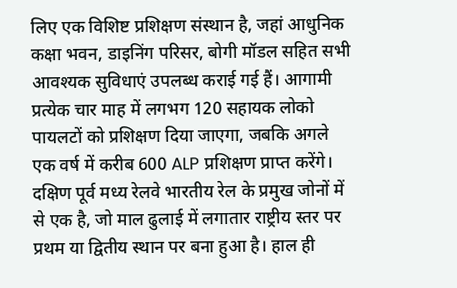लिए एक विशिष्ट प्रशिक्षण संस्थान है, जहां आधुनिक कक्षा भवन, डाइनिंग परिसर, बोगी मॉडल सहित सभी आवश्यक सुविधाएं उपलब्ध कराई गई हैं। आगामी प्रत्येक चार माह में लगभग 120 सहायक लोको पायलटों को प्रशिक्षण दिया जाएगा, जबकि अगले एक वर्ष में करीब 600 ALP प्रशिक्षण प्राप्त करेंगे।
दक्षिण पूर्व मध्य रेलवे भारतीय रेल के प्रमुख जोनों में से एक है, जो माल ढुलाई में लगातार राष्ट्रीय स्तर पर प्रथम या द्वितीय स्थान पर बना हुआ है। हाल ही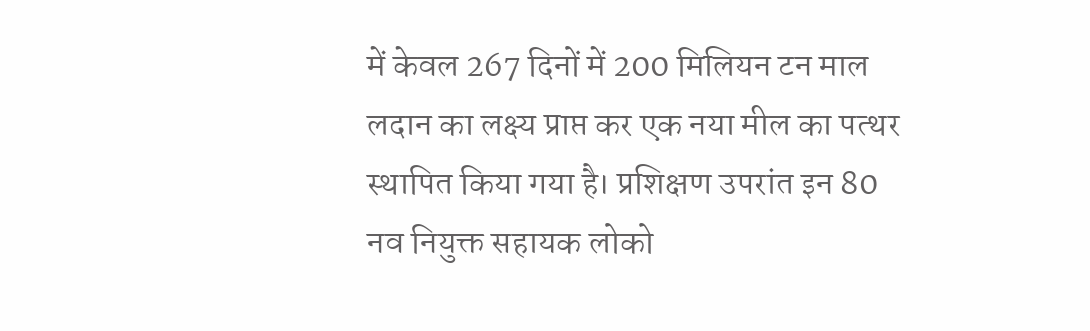में केवल 267 दिनों में 200 मिलियन टन माल लदान का लक्ष्य प्राप्त कर एक नया मील का पत्थर स्थापित किया गया है। प्रशिक्षण उपरांत इन 80 नव नियुक्त सहायक लोको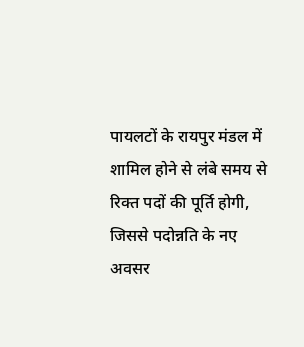पायलटों के रायपुर मंडल में शामिल होने से लंबे समय से रिक्त पदों की पूर्ति होगी, जिससे पदोन्नति के नए अवसर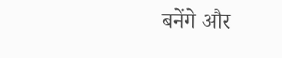बनेंगे और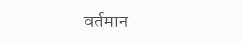वर्तमान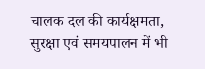चालक दल की कार्यक्षमता, सुरक्षा एवं समयपालन में भी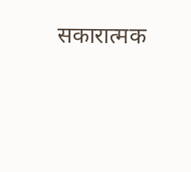सकारात्मक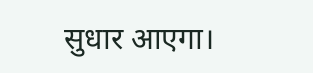सुधार आएगा।